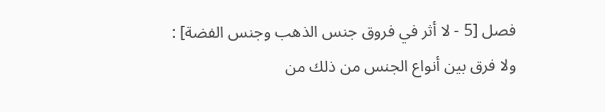فصل [5 - لا أثر في فروق جنس الذهب وجنس الفضة] :
ولا فرق بين أنواع الجنس من ذلك من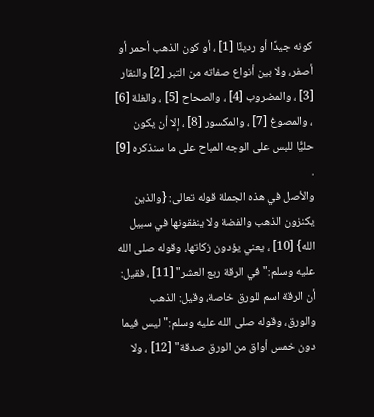كونه جيدًا أو رديئًا [1] ، أو كون الذهب أحمر أو أصفر، ولا بين أنواع صفاته من التبر [2] والنقار [3] ، والمضروب [4] ، والصحاح [5] ، والغلة [6] ، والمصوغ [7] ، والمكسور [8] ، إلا أن يكون حليًّا للبس على الوجه المباح على ما سنذكره [9] .
والأصل في هذه الجملة قوله تعالى: {والذين يكنزون الذهب والفضة ولا ينفقونها في سبيل الله} [10] ، يعني يؤدون زكاتها، وقوله صلى الله عليه وسلم:"في الرقة ربع العشر" [11] ، فقيل: أن الرقة اسم للورق خاصة، وقيل: الذهب والورق، وقوله صلى الله عليه وسلم:"ليس فيما دون خمس أواق من الورق صدقة" [12] ، ولا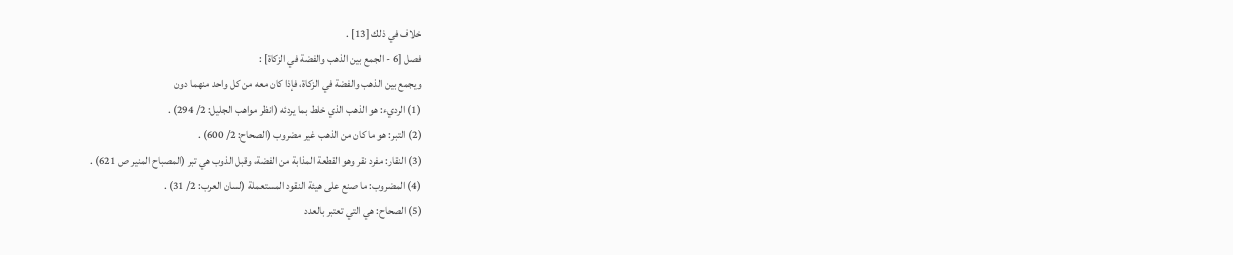خلاف في ذلك [13] .
فصل [6 - الجمع بين الذهب والفضة في الزكاة] :
ويجمع بين الذهب والفضة في الزكاة، فإذا كان معه من كل واحد منهما دون
(1) الرديء: هو الذهب الذي خلط بما يردئه (انظر مواهب الجليل: 2/ 294) .
(2) التبر: هو ما كان من الذهب غير مضروب (الصحاح: 2/ 600) .
(3) النقار: مفرد نقر وهو القطعة المذابة من الفضة، وقبل الذوب هي تبر (المصباح المنير ص 621) .
(4) المضروب: ما صنع على هيئة النقود المستعملة (لسان العرب: 2/ 31) .
(5) الصحاح: هي التي تعتبر بالعدد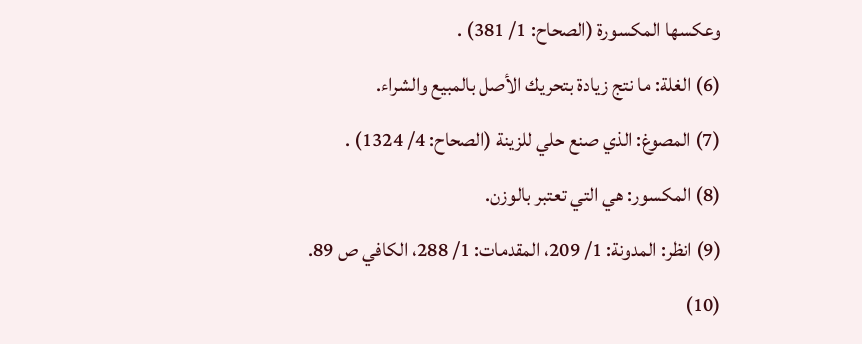وعكسها المكسورة (الصحاح: 1/ 381) .
(6) الغلة: ما نتج زيادة بتحريك الأصل بالمبيع والشراء.
(7) المصوغ: الذي صنع حلي للزينة (الصحاح: 4/ 1324) .
(8) المكسور: هي التي تعتبر بالوزن.
(9) انظر: المدونة: 1/ 209، المقدمات: 1/ 288، الكافي ص 89.
(10)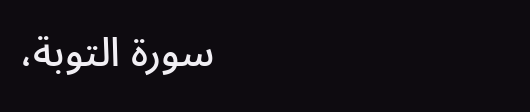سورة التوبة،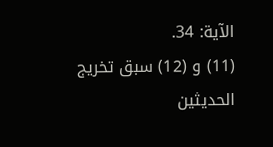الآية: 34.
(11) و (12) سبق تخريج الحديثين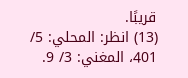قريبًا.
(13) انظر: المحلي: 5/ 401، المغني: 3/ 9.